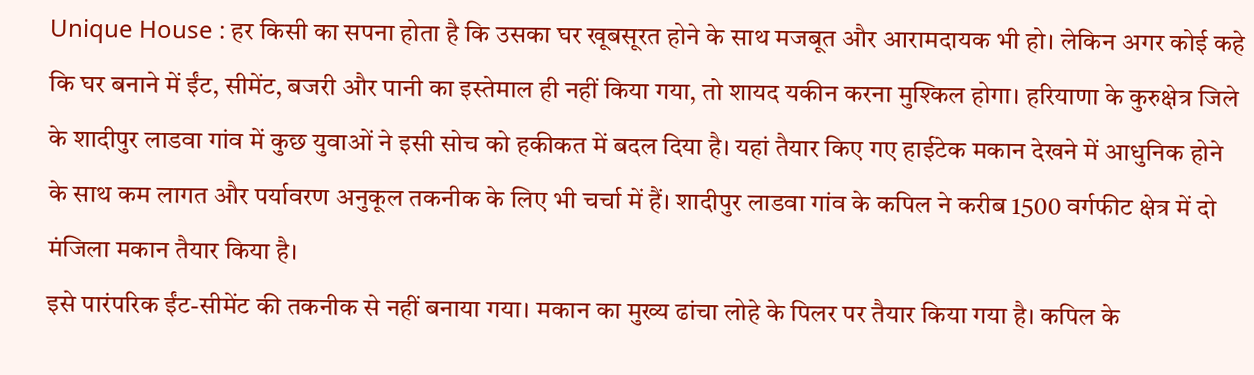Unique House : हर किसी का सपना होता है कि उसका घर खूबसूरत होने के साथ मजबूत और आरामदायक भी हो। लेकिन अगर कोई कहे कि घर बनाने में ईंट, सीमेंट, बजरी और पानी का इस्तेमाल ही नहीं किया गया, तो शायद यकीन करना मुश्किल होगा। हरियाणा के कुरुक्षेत्र जिले के शादीपुर लाडवा गांव में कुछ युवाओं ने इसी सोच को हकीकत में बदल दिया है। यहां तैयार किए गए हाईटेक मकान देखने में आधुनिक होने के साथ कम लागत और पर्यावरण अनुकूल तकनीक के लिए भी चर्चा में हैं। शादीपुर लाडवा गांव के कपिल ने करीब 1500 वर्गफीट क्षेत्र में दो मंजिला मकान तैयार किया है।
इसे पारंपरिक ईंट-सीमेंट की तकनीक से नहीं बनाया गया। मकान का मुख्य ढांचा लोहे के पिलर पर तैयार किया गया है। कपिल के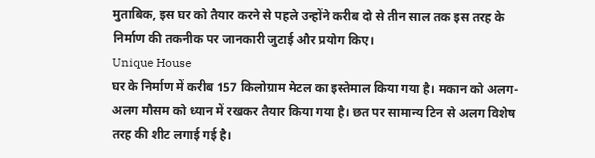मुताबिक, इस घर को तैयार करने से पहले उन्होंने करीब दो से तीन साल तक इस तरह के निर्माण की तकनीक पर जानकारी जुटाई और प्रयोग किए।
Unique House
घर के निर्माण में करीब 157 किलोग्राम मेटल का इस्तेमाल किया गया है। मकान को अलग-अलग मौसम को ध्यान में रखकर तैयार किया गया है। छत पर सामान्य टिन से अलग विशेष तरह की शीट लगाई गई है।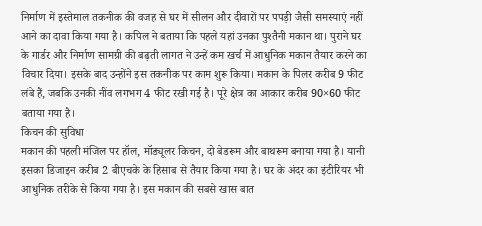निर्माण में इस्तेमाल तकनीक की वजह से घर में सीलन और दीवारों पर पपड़ी जैसी समस्याएं नहीं आने का दावा किया गया है। कपिल ने बताया कि पहले यहां उनका पुश्तैनी मकान था। पुराने घर के गार्डर और निर्माण सामग्री की बढ़ती लागत ने उन्हें कम खर्च में आधुनिक मकान तैयार करने का विचार दिया। इसके बाद उन्होंने इस तकनीक पर काम शुरू किया। मकान के पिलर करीब 9 फीट लंबे हैं, जबकि उनकी नींव लगभग 4 फीट रखी गई है। पूरे क्षेत्र का आकार करीब 90×60 फीट बताया गया है।
किचन की सुविधा
मकान की पहली मंजिल पर हॉल, मॉड्यूलर किचन, दो बेडरूम और बाथरूम बनाया गया है। यानी इसका डिजाइन करीब 2 बीएचके के हिसाब से तैयार किया गया है। घर के अंदर का इंटीरियर भी आधुनिक तरीके से किया गया है। इस मकान की सबसे खास बात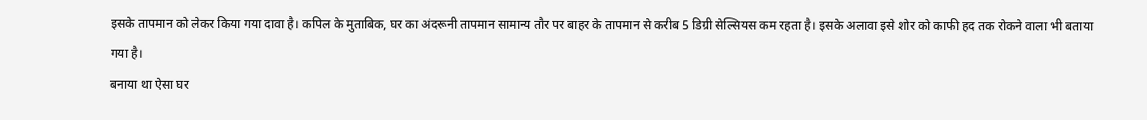इसके तापमान को लेकर किया गया दावा है। कपिल के मुताबिक, घर का अंदरूनी तापमान सामान्य तौर पर बाहर के तापमान से करीब 5 डिग्री सेल्सियस कम रहता है। इसके अलावा इसे शोर को काफी हद तक रोकने वाला भी बताया गया है।
बनाया था ऐसा घर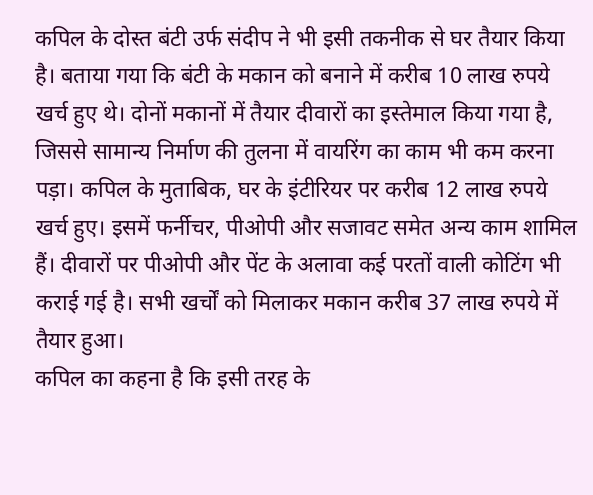कपिल के दोस्त बंटी उर्फ संदीप ने भी इसी तकनीक से घर तैयार किया है। बताया गया कि बंटी के मकान को बनाने में करीब 10 लाख रुपये खर्च हुए थे। दोनों मकानों में तैयार दीवारों का इस्तेमाल किया गया है, जिससे सामान्य निर्माण की तुलना में वायरिंग का काम भी कम करना पड़ा। कपिल के मुताबिक, घर के इंटीरियर पर करीब 12 लाख रुपये खर्च हुए। इसमें फर्नीचर, पीओपी और सजावट समेत अन्य काम शामिल हैं। दीवारों पर पीओपी और पेंट के अलावा कई परतों वाली कोटिंग भी कराई गई है। सभी खर्चों को मिलाकर मकान करीब 37 लाख रुपये में तैयार हुआ।
कपिल का कहना है कि इसी तरह के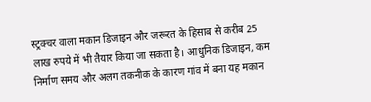स्ट्रक्चर वाला मकान डिजाइन और जरूरत के हिसाब से करीब 25 लाख रुपये में भी तैयार किया जा सकता है। आधुनिक डिजाइन, कम निर्माण समय और अलग तकनीक के कारण गांव में बना यह मकान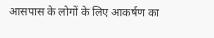आसपास के लोगों के लिए आकर्षण का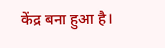केंद्र बना हुआ है।